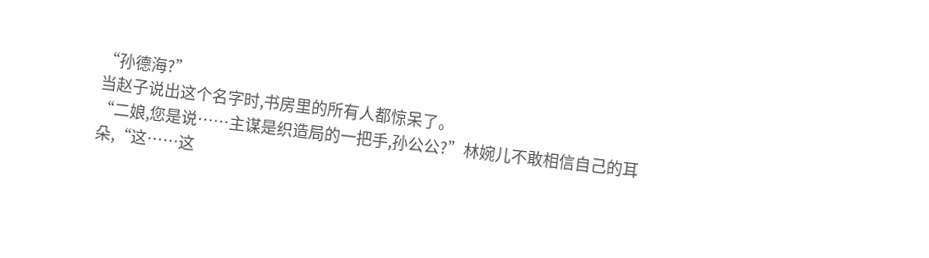“孙德海?”
当赵子说出这个名字时,书房里的所有人都惊呆了。
“二娘,您是说……主谋是织造局的一把手,孙公公?”林婉儿不敢相信自己的耳朵,“这……这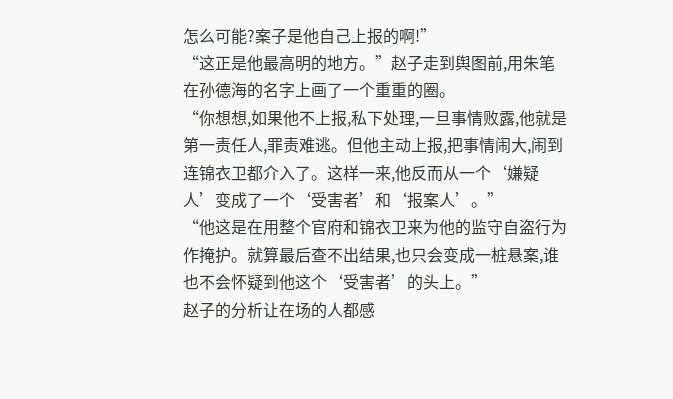怎么可能?案子是他自己上报的啊!”
“这正是他最高明的地方。”赵子走到舆图前,用朱笔在孙德海的名字上画了一个重重的圈。
“你想想,如果他不上报,私下处理,一旦事情败露,他就是第一责任人,罪责难逃。但他主动上报,把事情闹大,闹到连锦衣卫都介入了。这样一来,他反而从一个‘嫌疑人’变成了一个‘受害者’和‘报案人’。”
“他这是在用整个官府和锦衣卫来为他的监守自盗行为作掩护。就算最后查不出结果,也只会变成一桩悬案,谁也不会怀疑到他这个‘受害者’的头上。”
赵子的分析让在场的人都感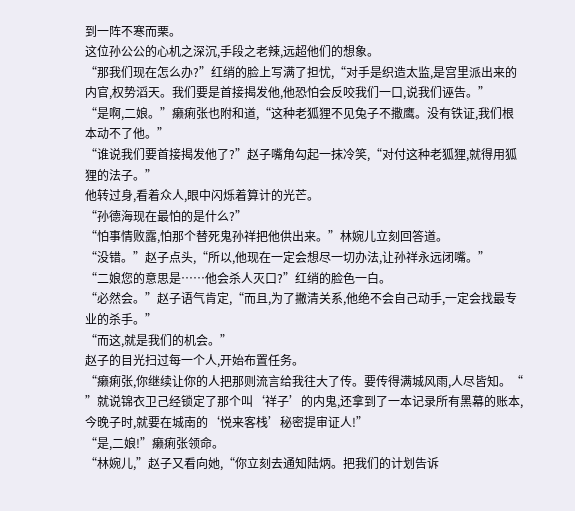到一阵不寒而栗。
这位孙公公的心机之深沉,手段之老辣,远超他们的想象。
“那我们现在怎么办?”红绡的脸上写满了担忧,“对手是织造太监,是宫里派出来的内官,权势滔天。我们要是首接揭发他,他恐怕会反咬我们一口,说我们诬告。”
“是啊,二娘。”癞痢张也附和道,“这种老狐狸不见兔子不撒鹰。没有铁证,我们根本动不了他。”
“谁说我们要首接揭发他了?”赵子嘴角勾起一抹冷笑,“对付这种老狐狸,就得用狐狸的法子。”
他转过身,看着众人,眼中闪烁着算计的光芒。
“孙德海现在最怕的是什么?”
“怕事情败露,怕那个替死鬼孙祥把他供出来。”林婉儿立刻回答道。
“没错。”赵子点头,“所以,他现在一定会想尽一切办法,让孙祥永远闭嘴。”
“二娘您的意思是……他会杀人灭口?”红绡的脸色一白。
“必然会。”赵子语气肯定,“而且,为了撇清关系,他绝不会自己动手,一定会找最专业的杀手。”
“而这,就是我们的机会。”
赵子的目光扫过每一个人,开始布置任务。
“癞痢张,你继续让你的人把那则流言给我往大了传。要传得满城风雨,人尽皆知。“
”就说锦衣卫己经锁定了那个叫‘祥子’的内鬼,还拿到了一本记录所有黑幕的账本,今晚子时,就要在城南的‘悦来客栈’秘密提审证人!”
“是,二娘!”癞痢张领命。
“林婉儿,”赵子又看向她,“你立刻去通知陆炳。把我们的计划告诉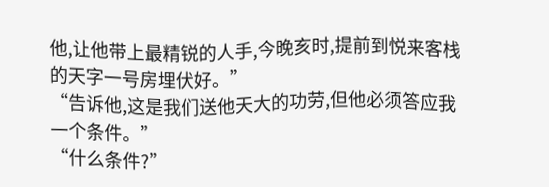他,让他带上最精锐的人手,今晚亥时,提前到悦来客栈的天字一号房埋伏好。”
“告诉他,这是我们送他天大的功劳,但他必须答应我一个条件。”
“什么条件?”